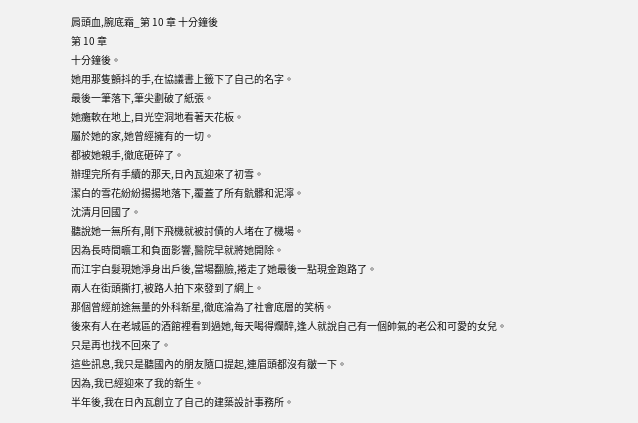肩頭血,腕底霜_第 10 章 十分鐘後
第 10 章
十分鐘後。
她用那隻顫抖的手,在協議書上籤下了自己的名字。
最後一筆落下,筆尖劃破了紙張。
她癱軟在地上,目光空洞地看著天花板。
屬於她的家,她曾經擁有的一切。
都被她親手,徹底砸碎了。
辦理完所有手續的那天,日內瓦迎來了初雪。
潔白的雪花紛紛揚揚地落下,覆蓋了所有骯髒和泥濘。
沈清月回國了。
聽說她一無所有,剛下飛機就被討債的人堵在了機場。
因為長時間曠工和負面影響,醫院早就將她開除。
而江宇白髮現她淨身出戶後,當場翻臉,捲走了她最後一點現金跑路了。
兩人在街頭撕打,被路人拍下來發到了網上。
那個曾經前途無量的外科新星,徹底淪為了社會底層的笑柄。
後來有人在老城區的酒館裡看到過她,每天喝得爛醉,逢人就說自己有一個帥氣的老公和可愛的女兒。
只是再也找不回來了。
這些訊息,我只是聽國內的朋友隨口提起,連眉頭都沒有皺一下。
因為,我已經迎來了我的新生。
半年後,我在日內瓦創立了自己的建築設計事務所。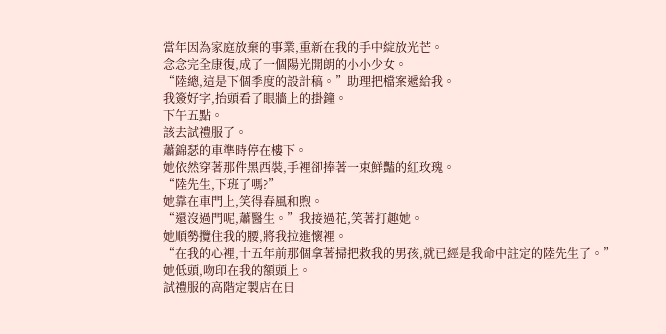當年因為家庭放棄的事業,重新在我的手中綻放光芒。
念念完全康復,成了一個陽光開朗的小小少女。
“陸總,這是下個季度的設計稿。”助理把檔案遞給我。
我簽好字,抬頭看了眼牆上的掛鐘。
下午五點。
該去試禮服了。
蕭錦瑟的車準時停在樓下。
她依然穿著那件黑西裝,手裡卻捧著一束鮮豔的紅玫瑰。
“陸先生,下班了嗎?”
她靠在車門上,笑得春風和煦。
“還沒過門呢,蕭醫生。”我接過花,笑著打趣她。
她順勢攬住我的腰,將我拉進懷裡。
“在我的心裡,十五年前那個拿著掃把救我的男孩,就已經是我命中註定的陸先生了。”
她低頭,吻印在我的額頭上。
試禮服的高階定製店在日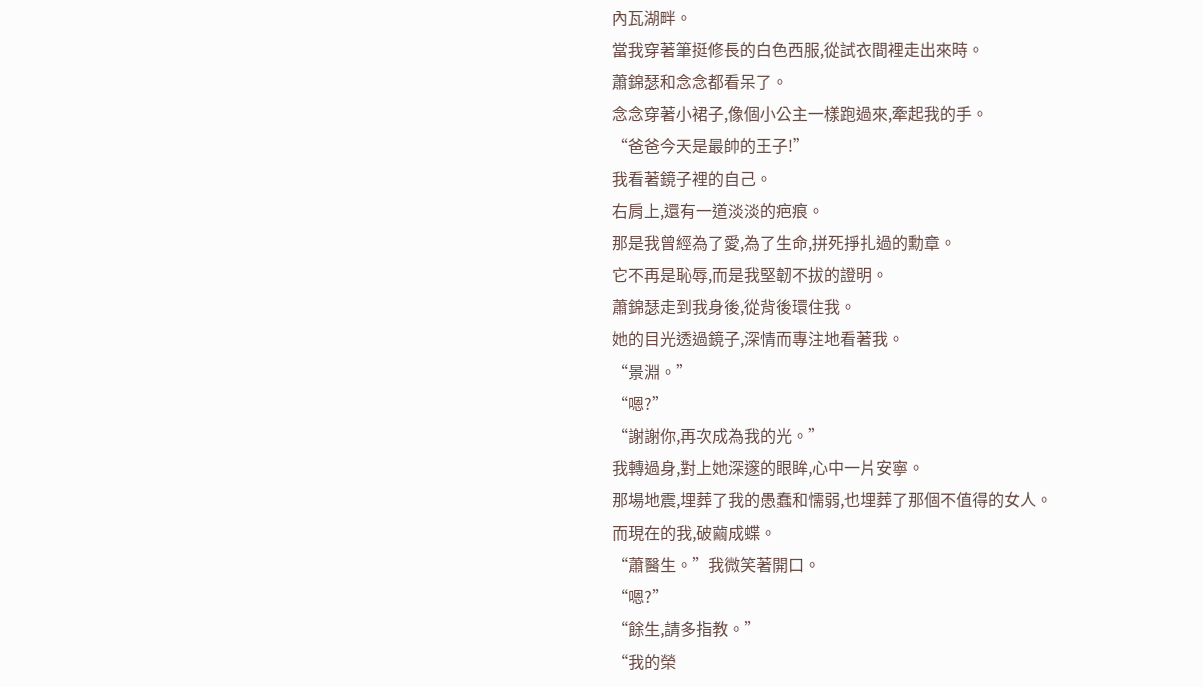內瓦湖畔。
當我穿著筆挺修長的白色西服,從試衣間裡走出來時。
蕭錦瑟和念念都看呆了。
念念穿著小裙子,像個小公主一樣跑過來,牽起我的手。
“爸爸今天是最帥的王子!”
我看著鏡子裡的自己。
右肩上,還有一道淡淡的疤痕。
那是我曾經為了愛,為了生命,拼死掙扎過的勳章。
它不再是恥辱,而是我堅韌不拔的證明。
蕭錦瑟走到我身後,從背後環住我。
她的目光透過鏡子,深情而專注地看著我。
“景淵。”
“嗯?”
“謝謝你,再次成為我的光。”
我轉過身,對上她深邃的眼眸,心中一片安寧。
那場地震,埋葬了我的愚蠢和懦弱,也埋葬了那個不值得的女人。
而現在的我,破繭成蝶。
“蕭醫生。”我微笑著開口。
“嗯?”
“餘生,請多指教。”
“我的榮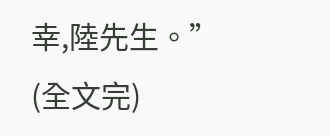幸,陸先生。”
(全文完)